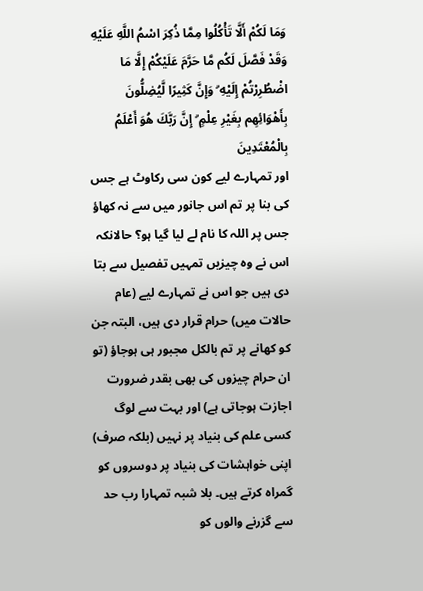وَمَا لَكُمْ أَلَّا تَأْكُلُوا مِمَّا ذُكِرَ اسْمُ اللَّهِ عَلَيْهِ وَقَدْ فَصَّلَ لَكُم مَّا حَرَّمَ عَلَيْكُمْ إِلَّا مَا اضْطُرِرْتُمْ إِلَيْهِ ۗ وَإِنَّ كَثِيرًا لَّيُضِلُّونَ بِأَهْوَائِهِم بِغَيْرِ عِلْمٍ ۗ إِنَّ رَبَّكَ هُوَ أَعْلَمُ بِالْمُعْتَدِينَ
اور تمہارے لیے کون سی رکاوٹ ہے جس کی بنا پر تم اس جانور میں سے نہ کھاؤ جس پر اللہ کا نام لے لیا گیا ہو؟ حالانکہ اس نے وہ چیزیں تمہیں تفصیل سے بتا دی ہیں جو اس نے تمہارے لیے (عام حالات میں) حرام قرار دی ہیں، البتہ جن کو کھانے پر تم بالکل مجبور ہی ہوجاؤ (تو ان حرام چیزوں کی بھی بقدر ضرورت اجازت ہوجاتی ہے) اور بہت سے لوگ کسی علم کی بنیاد پر نہیں (بلکہ صرف) اپنی خواہشات کی بنیاد پر دوسروں کو گمراہ کرتے ہیں۔ بلا شبہ تمہارا رب حد سے گزرنے والوں کو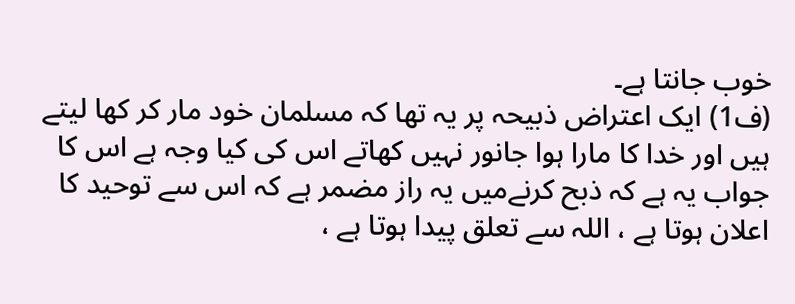خوب جانتا ہے۔
(ف1) ایک اعتراض ذبیحہ پر یہ تھا کہ مسلمان خود مار کر کھا لیتے ہیں اور خدا کا مارا ہوا جانور نہیں کھاتے اس کی کیا وجہ ہے اس کا جواب یہ ہے کہ ذبح کرنےمیں یہ راز مضمر ہے کہ اس سے توحید کا اعلان ہوتا ہے ، اللہ سے تعلق پیدا ہوتا ہے ،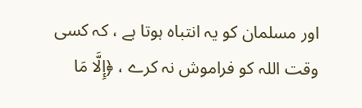اور مسلمان کو یہ انتباہ ہوتا ہے ، کہ کسی وقت اللہ کو فراموش نہ کرے ، ﴿إِلَّا مَا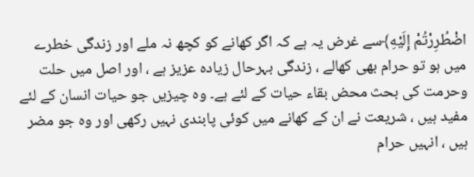اضْطُرِرْتُمْ إِلَيْهِ﴾سے غرض یہ ہے کہ اگر کھانے کو کچھ نہ ملے اور زندگی خطرے میں ہو تو حرام بھی کھالے ، زندگی بہرحال زیادہ عزیز ہے ، اور اصل میں حلت وحرمت کی بحث محض بقاء حیات کے لئے ہے۔ وہ چیزیں جو حیات انسان کے لئے مفید ہیں ، شریعت نے ان کے کھانے میں کوئی پابندی نہیں رکھی اور وہ جو مضر ہیں ، انہیں حرام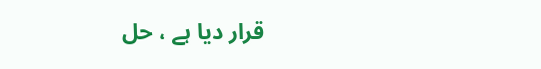قرار دیا ہے ، حل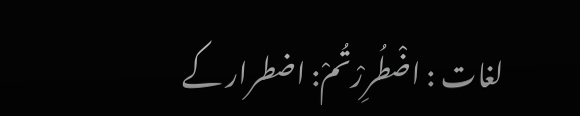لغات : اضْطُرِرْتُمْ: اضطرار کے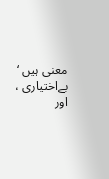معنی ہیں ‘ بےاختیاری ، اور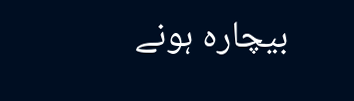بیچارہ ہونے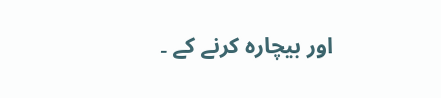اور بیچارہ کرنے کے ۔